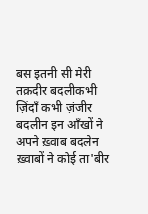बस इतनी सी मेरी तक़दीर बदलीकभी ज़िंदाँ कभी ज़ंजीर बदलीन इन आँखों ने अपने ख़्वाब बदलेन ख़्वाबों ने कोई ता'बीर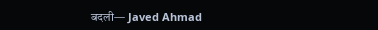बदली— Javed Ahmad